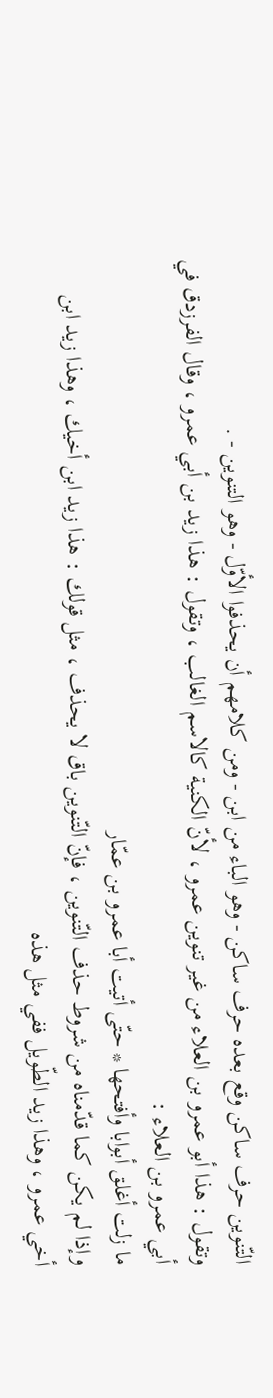التّنوين حرف ساكن وقع بعده حرف ساكن - وهو الباء من ابن - ومن كلامهم أن يحذفوا الأوّل - وهو التنوين - .
وتقول : هذا أبو عمرو بن العلاء من غير تنوين عمرو ، لأنّ الكنية كالاسم الغالب ، وتقول : هذا زيد بن أبي عمرو ، وقال الفرزدق في أبي عمرو بن العلاء :
ما زلت أغلق أبوابا وأفتحها * حتّى أتيت أبا عمرو بن عمّار
وإذا لم يكن كما قدّمناه من شروط حذف التّنوين ، فإنّ التّنوين باق لا يحذف ، مثل قولك : هذا زيد ابن أخيك ، وهذا زيد ابن أخي عمرو ، وهذا زيد الطّويل ففي مثل هذه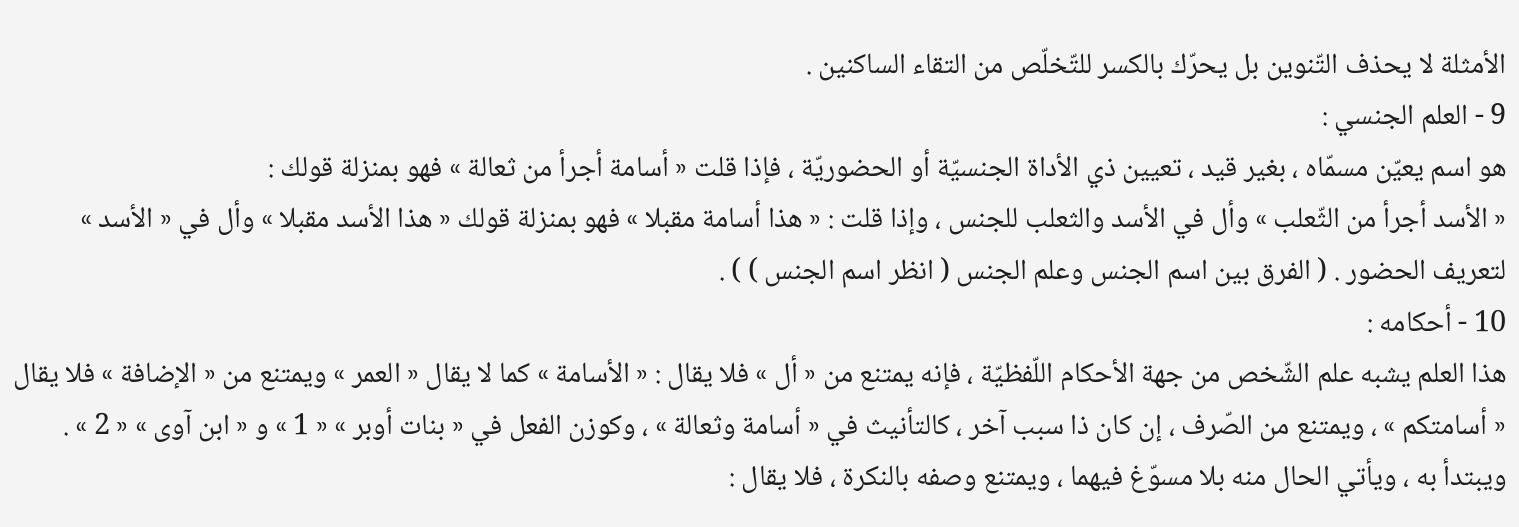الأمثلة لا يحذف التّنوين بل يحرّك بالكسر للتّخلّص من التقاء الساكنين .
9 - العلم الجنسي :
هو اسم يعيّن مسمّاه ، بغير قيد ، تعيين ذي الأداة الجنسيّة أو الحضوريّة ، فإذا قلت « أسامة أجرأ من ثعالة » فهو بمنزلة قولك :
« الأسد أجرأ من الثّعلب » وأل في الأسد والثعلب للجنس ، وإذا قلت : « هذا أسامة مقبلا » فهو بمنزلة قولك « هذا الأسد مقبلا » وأل في « الأسد » لتعريف الحضور . ( الفرق بين اسم الجنس وعلم الجنس ( انظر اسم الجنس ) ) .
10 - أحكامه :
هذا العلم يشبه علم الشّخص من جهة الأحكام اللّفظيّة ، فإنه يمتنع من « أل » فلا يقال : « الأسامة » كما لا يقال « العمر » ويمتنع من « الإضافة » فلا يقال « أسامتكم » ، ويمتنع من الصّرف ، إن كان ذا سبب آخر ، كالتأنيث في « أسامة وثعالة » ، وكوزن الفعل في « بنات أوبر » « 1 » و « ابن آوى » « 2 » . ويبتدأ به ، ويأتي الحال منه بلا مسوّغ فيهما ، ويمتنع وصفه بالنكرة ، فلا يقال :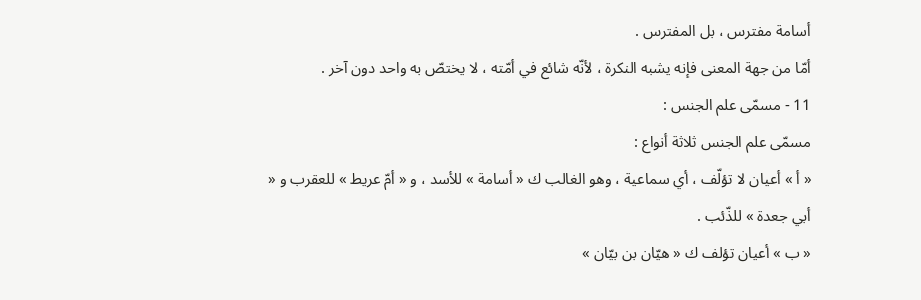أسامة مفترس ، بل المفترس .
أمّا من جهة المعنى فإنه يشبه النكرة ، لأنّه شائع في أمّته ، لا يختصّ به واحد دون آخر .
11 - مسمّى علم الجنس :
مسمّى علم الجنس ثلاثة أنواع :
« أ » أعيان لا تؤلّف ، أي سماعية ، وهو الغالب ك « أسامة » للأسد ، و « أمّ عريط » للعقرب و « أبي جعدة » للذّئب .
« ب » أعيان تؤلف ك « هيّان بن بيّان »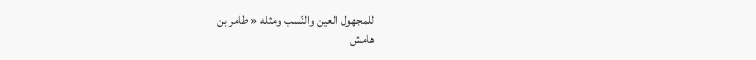للمجهول العين والنّسب ومثله « طامر بن
هامش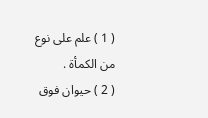( 1 ) علم على نوع من الكمأة .
( 2 ) حيوان فوق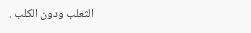الثعلب ودون الكلب .